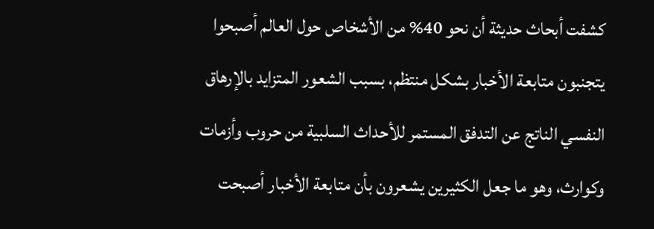كشفت أبحاث حديثة أن نحو 40% من الأشخاص حول العالم أصبحوا يتجنبون متابعة الأخبار بشكل منتظم، بسبب الشعور المتزايد بالإرهاق النفسي الناتج عن التدفق المستمر للأحداث السلبية من حروب وأزمات وكوارث، وهو ما جعل الكثيرين يشعرون بأن متابعة الأخبار أصبحت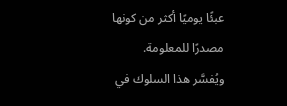عبئًا يوميًا أكثر من كونها مصدرًا للمعلومة.
ويُفسَّر هذا السلوك في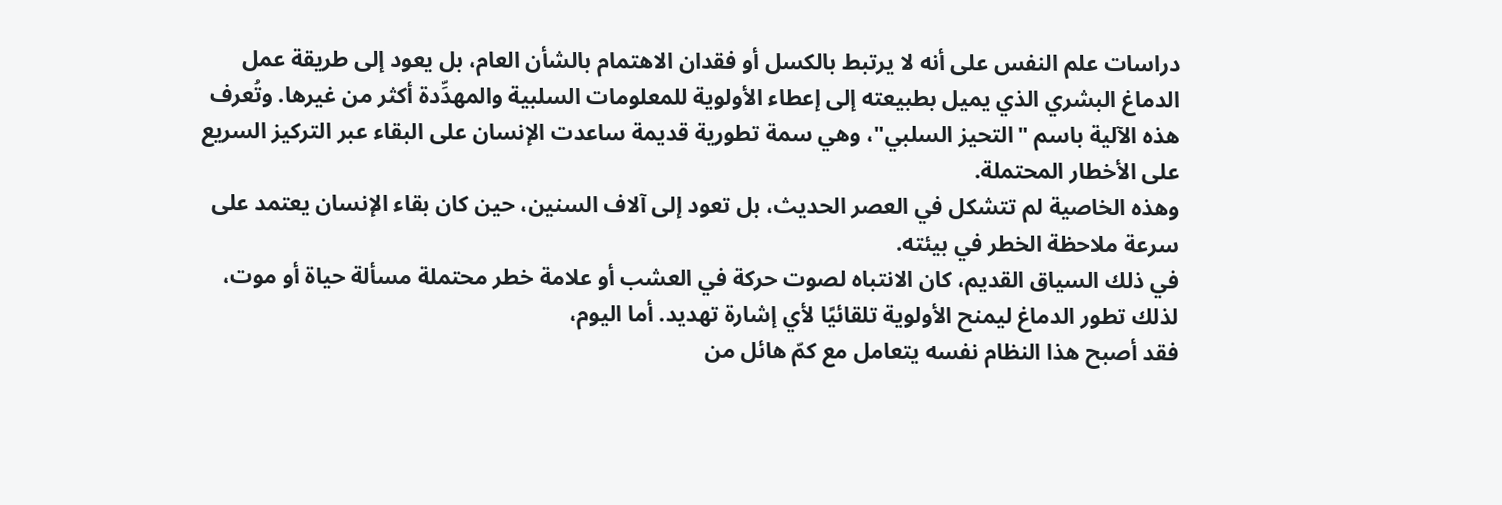دراسات علم النفس على أنه لا يرتبط بالكسل أو فقدان الاهتمام بالشأن العام، بل يعود إلى طريقة عمل الدماغ البشري الذي يميل بطبيعته إلى إعطاء الأولوية للمعلومات السلبية والمهدِّدة أكثر من غيرها. وتُعرف هذه الآلية باسم "التحيز السلبي"، وهي سمة تطورية قديمة ساعدت الإنسان على البقاء عبر التركيز السريع على الأخطار المحتملة.
وهذه الخاصية لم تتشكل في العصر الحديث، بل تعود إلى آلاف السنين، حين كان بقاء الإنسان يعتمد على سرعة ملاحظة الخطر في بيئته.
في ذلك السياق القديم، كان الانتباه لصوت حركة في العشب أو علامة خطر محتملة مسألة حياة أو موت، لذلك تطور الدماغ ليمنح الأولوية تلقائيًا لأي إشارة تهديد. أما اليوم،
فقد أصبح هذا النظام نفسه يتعامل مع كمّ هائل من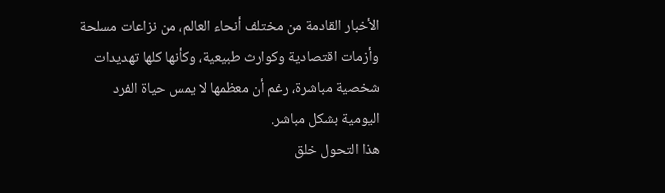الأخبار القادمة من مختلف أنحاء العالم، من نزاعات مسلحة وأزمات اقتصادية وكوارث طبيعية، وكأنها كلها تهديدات شخصية مباشرة، رغم أن معظمها لا يمس حياة الفرد اليومية بشكل مباشر.
هذا التحول خلق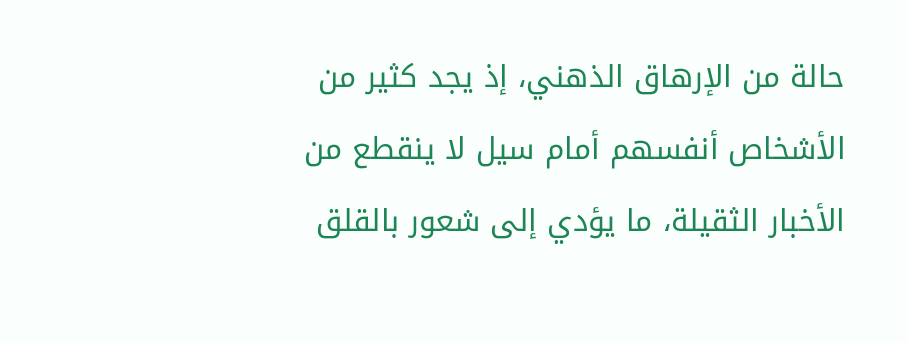حالة من الإرهاق الذهني، إذ يجد كثير من الأشخاص أنفسهم أمام سيل لا ينقطع من الأخبار الثقيلة، ما يؤدي إلى شعور بالقلق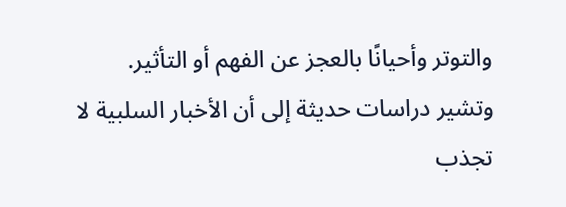والتوتر وأحيانًا بالعجز عن الفهم أو التأثير.
وتشير دراسات حديثة إلى أن الأخبار السلبية لا تجذب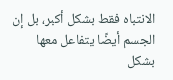الانتباه فقط بشكل أكبر، بل إن الجسم أيضًا يتفاعل معها بشكل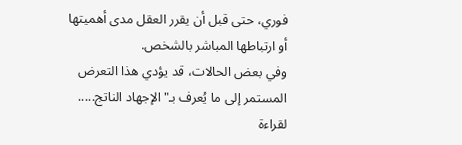فوري، حتى قبل أن يقرر العقل مدى أهميتها أو ارتباطها المباشر بالشخص.
وفي بعض الحالات، قد يؤدي هذا التعرض المستمر إلى ما يُعرف بـ"الإجهاد الناتج.....
لقراءة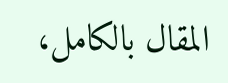المقال بالكامل،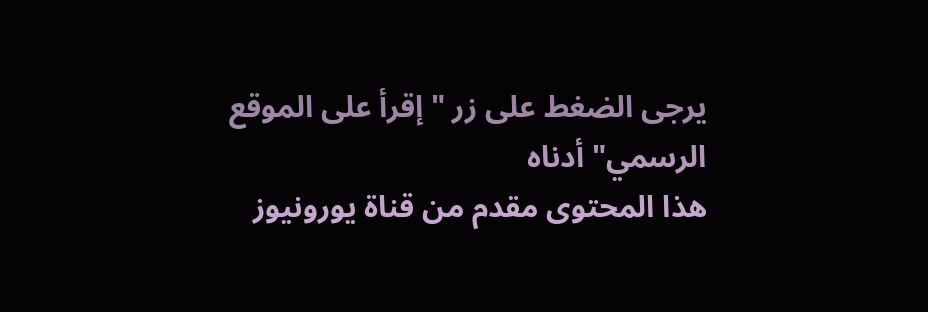يرجى الضغط على زر "إقرأ على الموقع الرسمي" أدناه
هذا المحتوى مقدم من قناة يورونيوز